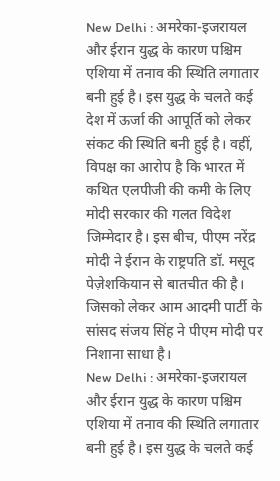New Delhi : अमरेका-इजरायल और ईरान युद्ध के कारण पश्चिम एशिया में तनाव की स्थिति लगातार बनी हुई है। इस युद्ध के चलते कई देश में ऊर्जा की आपूर्ति को लेकर संकट की स्थिति बनी हुई है। वहीं, विपक्ष का आरोप है कि भारत में कथित एलपीजी की कमी के लिए मोदी सरकार की गलत विदेश जिम्मेदार है। इस बीच, पीएम नरेंद्र मोदी ने ईरान के राष्ट्रपति डॉ. मसूद पेज़ेशकियान से बातचीत की है। जिसको लेकर आम आदमी पार्टी के सांसद संजय सिंह ने पीएम मोदी पर निशाना साधा है।
New Delhi : अमरेका-इजरायल और ईरान युद्ध के कारण पश्चिम एशिया में तनाव की स्थिति लगातार बनी हुई है। इस युद्ध के चलते कई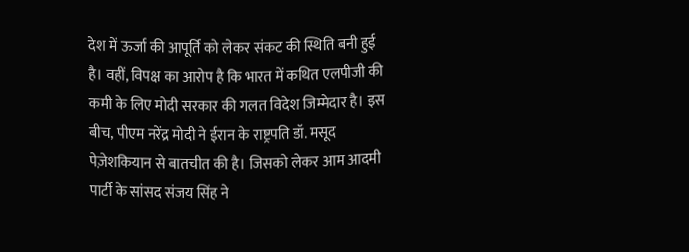देश में ऊर्जा की आपूर्ति को लेकर संकट की स्थिति बनी हुई है। वहीं, विपक्ष का आरोप है कि भारत में कथित एलपीजी की कमी के लिए मोदी सरकार की गलत विदेश जिम्मेदार है। इस बीच, पीएम नरेंद्र मोदी ने ईरान के राष्ट्रपति डॉ. मसूद पेज़ेशकियान से बातचीत की है। जिसको लेकर आम आदमी पार्टी के सांसद संजय सिंह ने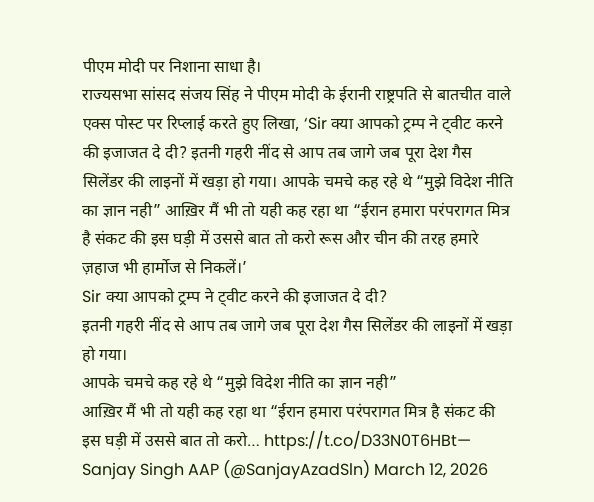पीएम मोदी पर निशाना साधा है।
राज्यसभा सांसद संजय सिंह ने पीएम मोदी के ईरानी राष्ट्रपति से बातचीत वाले एक्स पोस्ट पर रिप्लाई करते हुए लिखा, ‘Sir क्या आपको ट्रम्प ने ट्वीट करने की इजाजत दे दी? इतनी गहरी नींद से आप तब जागे जब पूरा देश गैस सिलेंडर की लाइनों में खड़ा हो गया। आपके चमचे कह रहे थे “मुझे विदेश नीति का ज्ञान नही” आख़िर मैं भी तो यही कह रहा था “ईरान हमारा परंपरागत मित्र है संकट की इस घड़ी में उससे बात तो करो रूस और चीन की तरह हमारे ज़हाज भी हार्मोज से निकलें।’
Sir क्या आपको ट्रम्प ने ट्वीट करने की इजाजत दे दी?
इतनी गहरी नींद से आप तब जागे जब पूरा देश गैस सिलेंडर की लाइनों में खड़ा हो गया।
आपके चमचे कह रहे थे “मुझे विदेश नीति का ज्ञान नही”
आख़िर मैं भी तो यही कह रहा था “ईरान हमारा परंपरागत मित्र है संकट की इस घड़ी में उससे बात तो करो… https://t.co/D33N0T6HBt— Sanjay Singh AAP (@SanjayAzadSln) March 12, 2026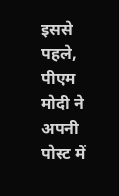इससे पहले, पीएम मोदी ने अपनी पोस्ट में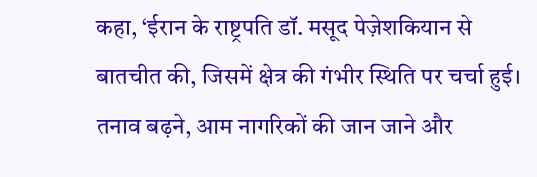कहा, ‘ईरान के राष्ट्रपति डॉ. मसूद पेज़ेशकियान से बातचीत की, जिसमें क्षेत्र की गंभीर स्थिति पर चर्चा हुई। तनाव बढ़ने, आम नागरिकों की जान जाने और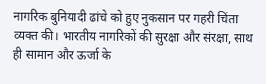नागरिक बुनियादी ढांचे को हुए नुकसान पर गहरी चिंता व्यक्त की। भारतीय नागरिकों की सुरक्षा और संरक्षा, साथ ही सामान और ऊर्जा के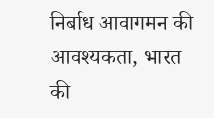निर्बाध आवागमन की आवश्यकता, भारत की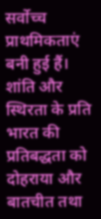सर्वोच्च प्राथमिकताएं बनी हुई हैं। शांति और स्थिरता के प्रति भारत की प्रतिबद्धता को दोहराया और बातचीत तथा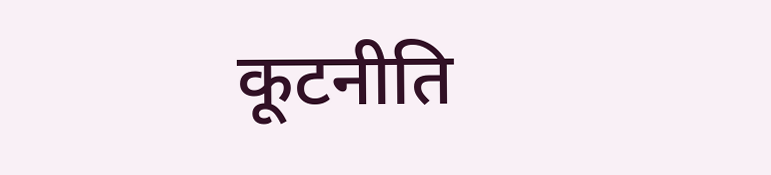कूटनीति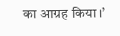का आग्रह किया।’